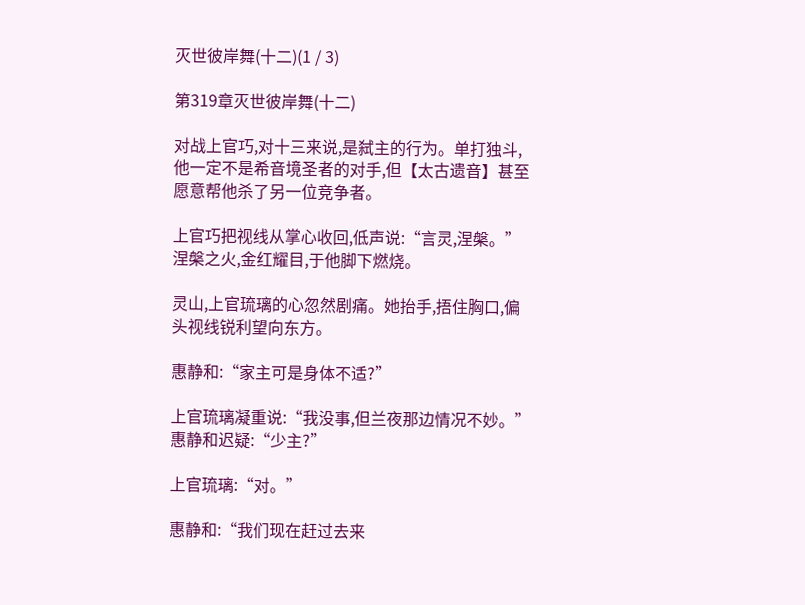灭世彼岸舞(十二)(1 / 3)

第319章灭世彼岸舞(十二)

对战上官巧,对十三来说,是弑主的行为。单打独斗,他一定不是希音境圣者的对手,但【太古遗音】甚至愿意帮他杀了另一位竞争者。

上官巧把视线从掌心收回,低声说:“言灵,涅槃。”涅槃之火,金红耀目,于他脚下燃烧。

灵山,上官琉璃的心忽然剧痛。她抬手,捂住胸口,偏头视线锐利望向东方。

惠静和:“家主可是身体不适?”

上官琉璃凝重说:“我没事,但兰夜那边情况不妙。”惠静和迟疑:“少主?”

上官琉璃:“对。”

惠静和:“我们现在赶过去来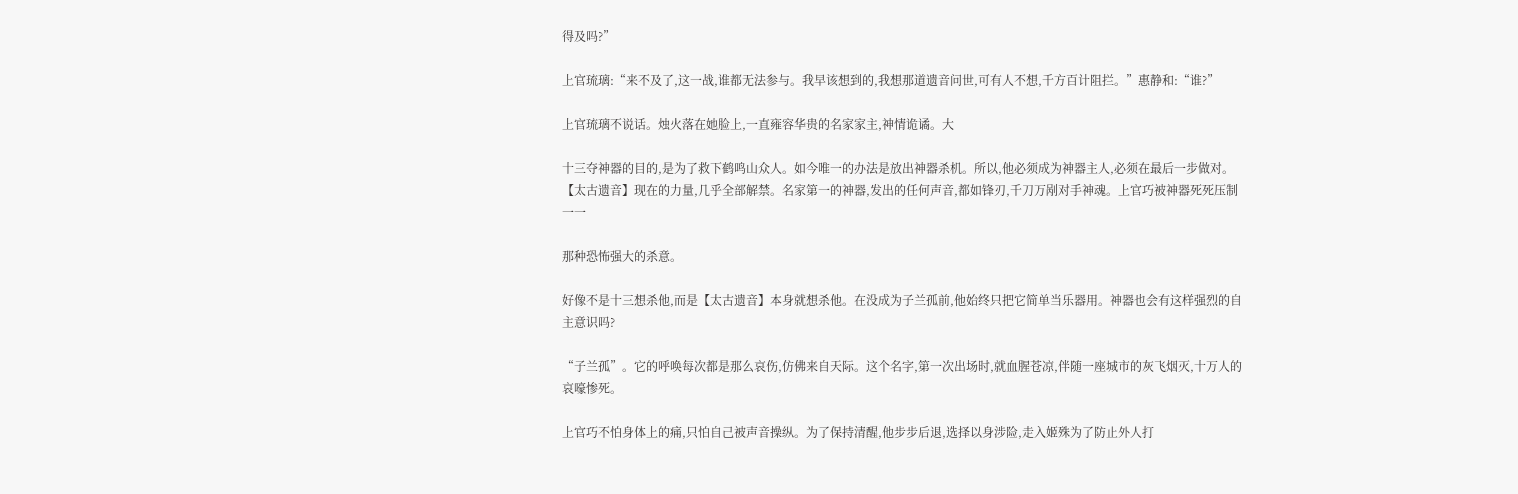得及吗?”

上官琉璃:“来不及了,这一战,谁都无法参与。我早该想到的,我想那道遗音问世,可有人不想,千方百计阻拦。”惠静和:“谁?”

上官琉璃不说话。烛火落在她脸上,一直雍容华贵的名家家主,神情诡谲。大

十三夺神器的目的,是为了救下鹤鸣山众人。如今唯一的办法是放出神器杀机。所以,他必须成为神器主人,必须在最后一步做对。【太古遗音】现在的力量,几乎全部解禁。名家第一的神器,发出的任何声音,都如锋刃,千刀万剐对手神魂。上官巧被神器死死压制一一

那种恐怖强大的杀意。

好像不是十三想杀他,而是【太古遗音】本身就想杀他。在没成为子兰孤前,他始终只把它简单当乐器用。神器也会有这样强烈的自主意识吗?

“子兰孤”。它的呼唤每次都是那么哀伤,仿佛来自天际。这个名字,第一次出场时,就血腥苍凉,伴随一座城市的灰飞烟灭,十万人的哀嚎惨死。

上官巧不怕身体上的痛,只怕自己被声音操纵。为了保持清醒,他步步后退,选择以身涉险,走入姬殊为了防止外人打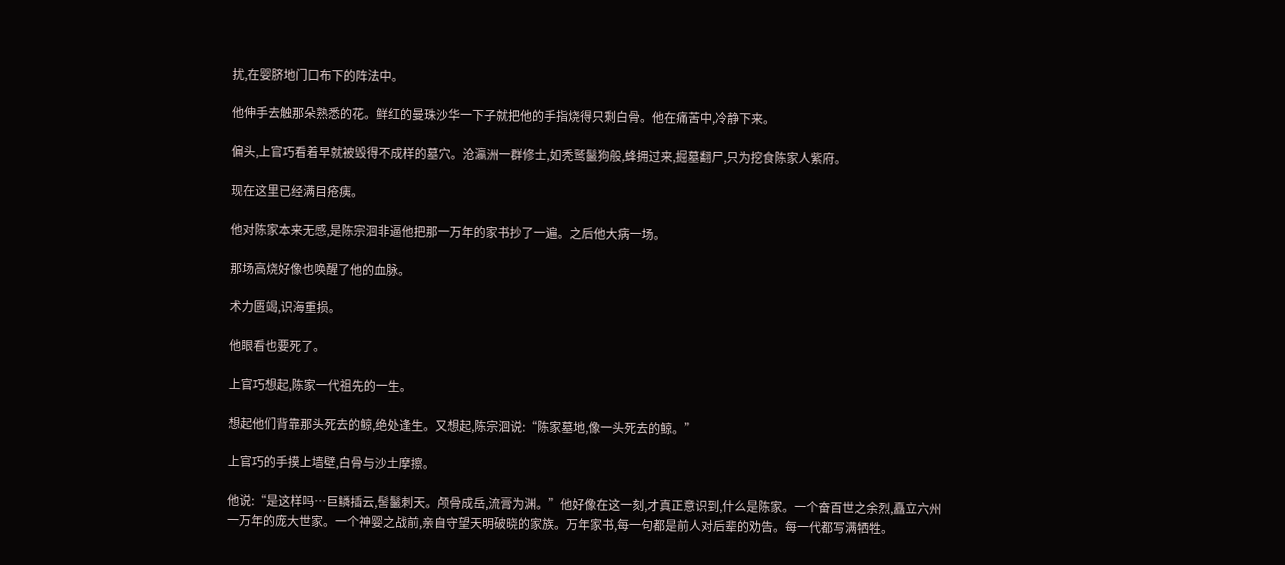扰,在婴脐地门口布下的阵法中。

他伸手去触那朵熟悉的花。鲜红的曼珠沙华一下子就把他的手指烧得只剩白骨。他在痛苦中,冷静下来。

偏头,上官巧看着早就被毁得不成样的墓穴。沧瀛洲一群修士,如秃鹫鬣狗般,蜂拥过来,掘墓翻尸,只为挖食陈家人紫府。

现在这里已经满目疮痍。

他对陈家本来无感,是陈宗洄非逼他把那一万年的家书抄了一遍。之后他大病一场。

那场高烧好像也唤醒了他的血脉。

术力匮竭,识海重损。

他眼看也要死了。

上官巧想起,陈家一代祖先的一生。

想起他们背靠那头死去的鲸,绝处逢生。又想起,陈宗洄说:“陈家墓地,像一头死去的鲸。”

上官巧的手摸上墙壁,白骨与沙土摩擦。

他说:“是这样吗…巨鳞插云,髻鬣刺天。颅骨成岳,流膏为渊。”他好像在这一刻,才真正意识到,什么是陈家。一个奋百世之余烈,矗立六州一万年的庞大世家。一个神婴之战前,亲自守望天明破晓的家族。万年家书,每一句都是前人对后辈的劝告。每一代都写满牺牲。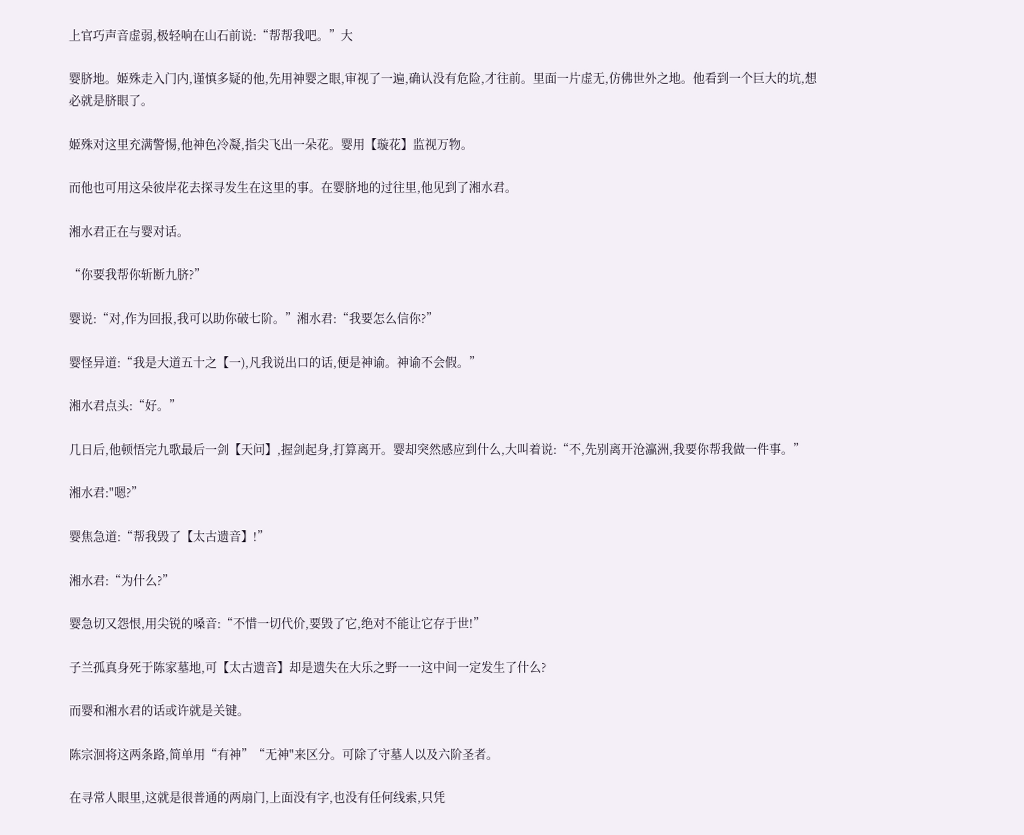上官巧声音虚弱,极轻响在山石前说:“帮帮我吧。”大

婴脐地。姬殊走入门内,谨慎多疑的他,先用神婴之眼,审视了一遍,确认没有危险,才往前。里面一片虚无,仿佛世外之地。他看到一个巨大的坑,想必就是脐眼了。

姬殊对这里充满警惕,他神色冷凝,指尖飞出一朵花。婴用【璇花】监视万物。

而他也可用这朵彼岸花去探寻发生在这里的事。在婴脐地的过往里,他见到了湘水君。

湘水君正在与婴对话。

“你要我帮你斩断九脐?”

婴说:“对,作为回报,我可以助你破七阶。”湘水君:“我要怎么信你?”

婴怪异道:“我是大道五十之【一),凡我说出口的话,便是神谕。神谕不会假。”

湘水君点头:“好。”

几日后,他顿悟完九歌最后一剑【天问】,握剑起身,打算离开。婴却突然感应到什么,大叫着说:“不,先别离开沧瀛洲,我要你帮我做一件事。”

湘水君:"嗯?”

婴焦急道:“帮我毁了【太古遗音】!”

湘水君:“为什么?”

婴急切又怨恨,用尖锐的嗓音:“不惜一切代价,要毁了它,绝对不能让它存于世!”

子兰孤真身死于陈家墓地,可【太古遗音】却是遗失在大乐之野一一这中间一定发生了什么?

而婴和湘水君的话或许就是关键。

陈宗洄将这两条路,简单用“有神”“无神"来区分。可除了守墓人以及六阶圣者。

在寻常人眼里,这就是很普通的两扇门,上面没有字,也没有任何线索,只凭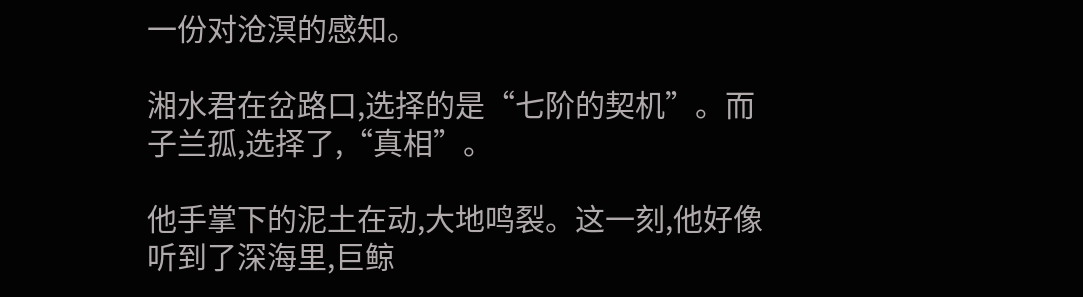一份对沧溟的感知。

湘水君在岔路口,选择的是“七阶的契机”。而子兰孤,选择了,“真相”。

他手掌下的泥土在动,大地鸣裂。这一刻,他好像听到了深海里,巨鲸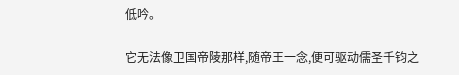低吟。

它无法像卫国帝陵那样,随帝王一念,便可驱动儒圣千钧之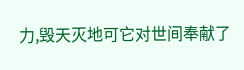力,毁天灭地可它对世间奉献了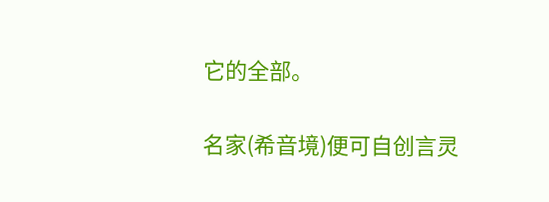它的全部。

名家(希音境)便可自创言灵